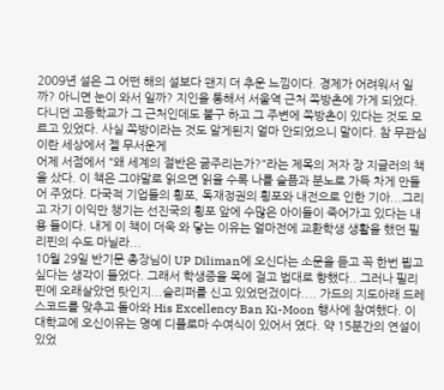2009년 설은 그 어떤 해의 설보다 왠지 더 추운 느낌이다. 경제가 어려워서 일까? 아니면 눈이 와서 일까? 지인을 통해서 서울역 근처 쪽방촌에 가게 되었다. 다니던 고등학교가 그 근처인데도 불구 하고 그 주변에 쪽방촌이 있다는 것도 모르고 있었다. 사실 쪽방이라는 것도 알게된지 얼마 안되었으니 말이다. 참 무관심이란 세상에서 젤 무서운게
어제 서점에서 "왜 세계의 절반은 굶주리는가?"라는 제목의 저자 장 지글러의 책을 샀다. 이 책은 그야말로 읽으면 읽을 수록 나를 슬픔과 분노로 가득 차게 만들어 주었다. 다국적 기업들의 횡포, 독재정권의 횡포와 내전으로 인한 기아...그리고 자기 이익만 챙기는 선진국의 횡포 앞에 수많은 아이들이 죽어가고 있다는 내용 들이다. 내게 이 책이 더욱 와 닿는 이유는 얼마전에 교환학생 생활을 했던 필리핀의 수도 마닐라...
10월 29일 반기문 총장님이 UP Diliman에 오신다는 소문을 듣고 꼭 한번 뵙고 싶다는 생각이 들었다. 그래서 학생증을 목에 걸고 법대로 향했다.. 그러나 필리핀에 오래살았던 탓인지...슬리퍼를 신고 있었던겄이다.... 가드의 지도아래 드레스코드를 맞추고 돌아와 His Excellency Ban Ki-Moon 행사에 참여했다. 이 대학교에 오신이유는 명예 디플로마 수여식이 있어서 였다. 약 15분간의 연설이 있었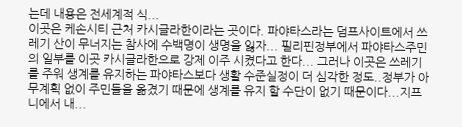는데 내용은 전세계적 식...
이곳은 케손시티 근처 카시글라한이라는 곳이다. 파야타스라는 덤프사이트에서 쓰레기 산이 무너지는 참사에 수백명이 생명을 잃자... 필리핀정부에서 파야타스주민의 일부를 이곳 카시글라한으로 강제 이주 시켰다고 한다... 그러나 이곳은 쓰레기를 주워 생계를 유지하는 파야타스보다 생활 수준실정이 더 심각한 정도..정부가 아무계획 없이 주민들을 옮겼기 때문에 생계를 유지 할 수단이 없기 때문이다...지프니에서 내...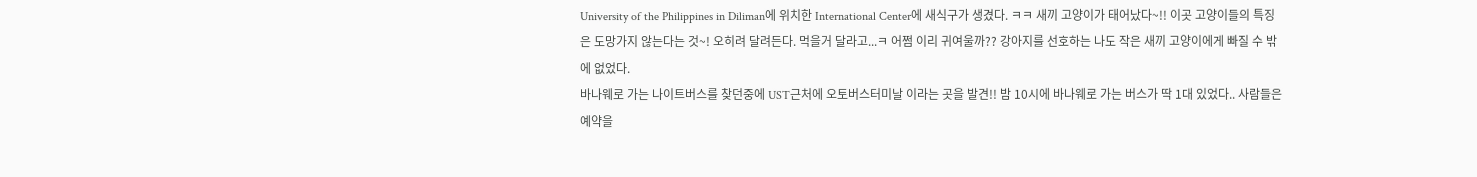University of the Philippines in Diliman에 위치한 International Center에 새식구가 생겼다. ㅋㅋ 새끼 고양이가 태어났다~!! 이곳 고양이들의 특징은 도망가지 않는다는 것~! 오히려 달려든다. 먹을거 달라고...ㅋ 어쩜 이리 귀여울까?? 강아지를 선호하는 나도 작은 새끼 고양이에게 빠질 수 밖에 없었다.
바나웨로 가는 나이트버스를 찾던중에 UST근처에 오토버스터미날 이라는 곳을 발견!! 밤 10시에 바나웨로 가는 버스가 딱 1대 있었다.. 사람들은 예약을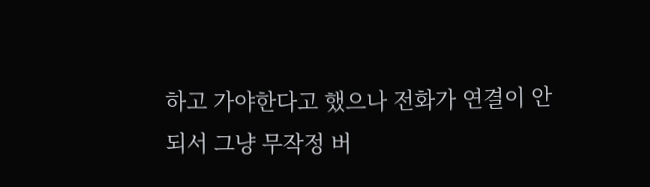하고 가야한다고 했으나 전화가 연결이 안되서 그냥 무작정 버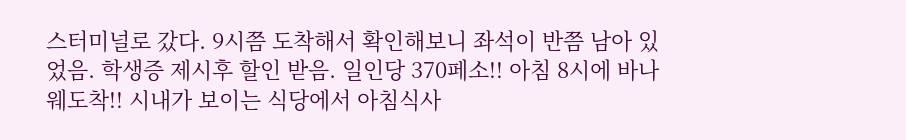스터미널로 갔다. 9시쯤 도착해서 확인해보니 좌석이 반쯤 남아 있었음. 학생증 제시후 할인 받음. 일인당 370페소!! 아침 8시에 바나웨도착!! 시내가 보이는 식당에서 아침식사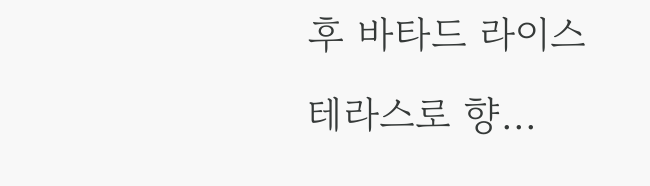후 바타드 라이스 테라스로 향...